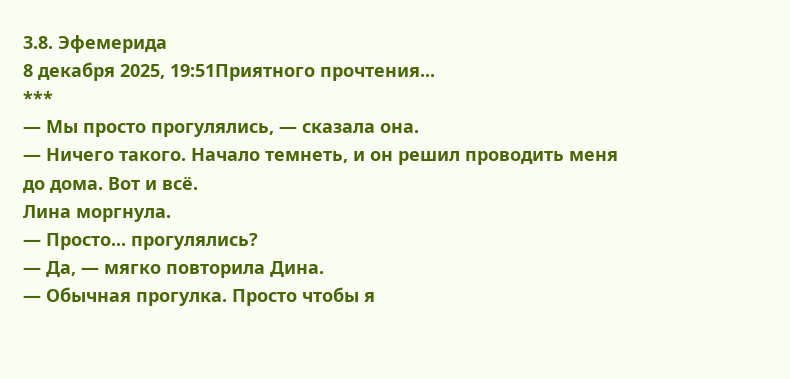3.8. Эфемерида
8 декабря 2025, 19:51Приятного прочтения...
***
— Мы просто прогулялись, — сказала она.
— Ничего такого. Начало темнеть, и он решил проводить меня до дома. Вот и всё.
Лина моргнула.
— Просто... прогулялись?
— Да, — мягко повторила Дина.
— Обычная прогулка. Просто чтобы я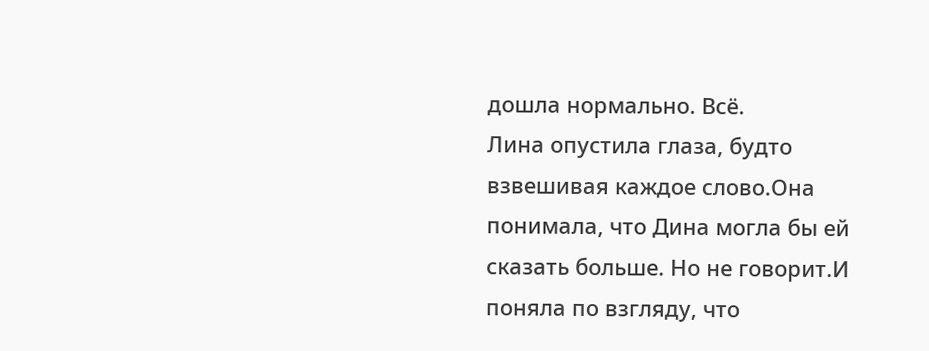дошла нормально. Всё.
Лина опустила глаза, будто взвешивая каждое слово.Она понимала, что Дина могла бы ей сказать больше. Но не говорит.И поняла по взгляду, что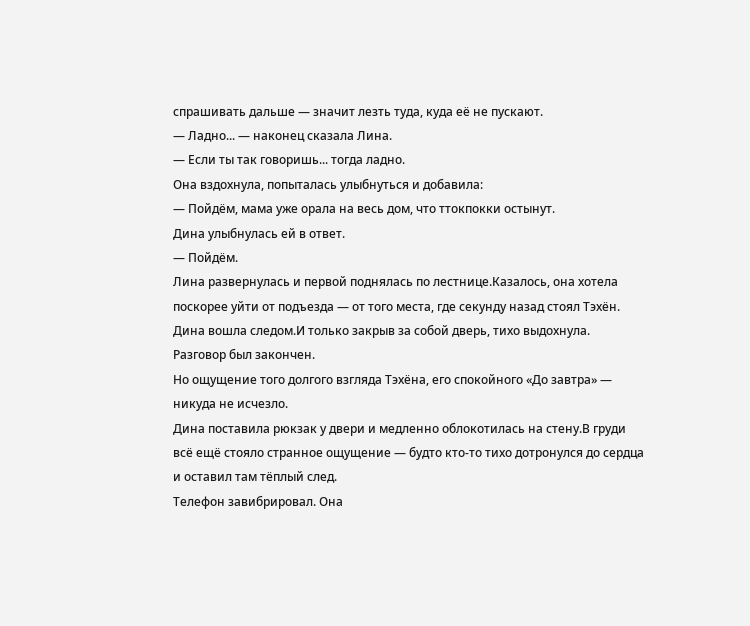спрашивать дальше — значит лезть туда, куда её не пускают.
— Ладно... — наконец сказала Лина.
— Если ты так говоришь... тогда ладно.
Она вздохнула, попыталась улыбнуться и добавила:
— Пойдём, мама уже орала на весь дом, что ттокпокки остынут.
Дина улыбнулась ей в ответ.
— Пойдём.
Лина развернулась и первой поднялась по лестнице.Казалось, она хотела поскорее уйти от подъезда — от того места, где секунду назад стоял Тэхён.
Дина вошла следом.И только закрыв за собой дверь, тихо выдохнула.
Разговор был закончен.
Но ощущение того долгого взгляда Тэхёна, его спокойного «До завтра» — никуда не исчезло.
Дина поставила рюкзак у двери и медленно облокотилась на стену.В груди всё ещё стояло странное ощущение — будто кто-то тихо дотронулся до сердца и оставил там тёплый след.
Телефон завибрировал. Она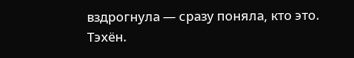вздрогнула — сразу поняла, кто это.
Тэхён.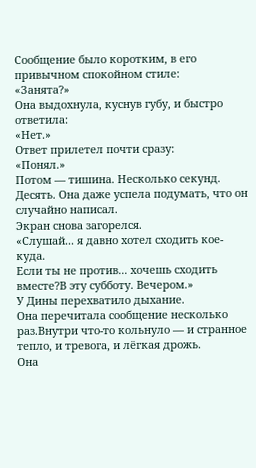Сообщение было коротким, в его привычном спокойном стиле:
«Занята?»
Она выдохнула, куснув губу, и быстро ответила:
«Нет.»
Ответ прилетел почти сразу:
«Понял.»
Потом — тишина. Несколько секунд. Десять. Она даже успела подумать, что он случайно написал.
Экран снова загорелся.
«Слушай... я давно хотел сходить кое-куда.
Если ты не против... хочешь сходить вместе?В эту субботу. Вечером.»
У Дины перехватило дыхание.
Она перечитала сообщение несколько раз.Внутри что-то кольнуло — и странное тепло, и тревога, и лёгкая дрожь.
Она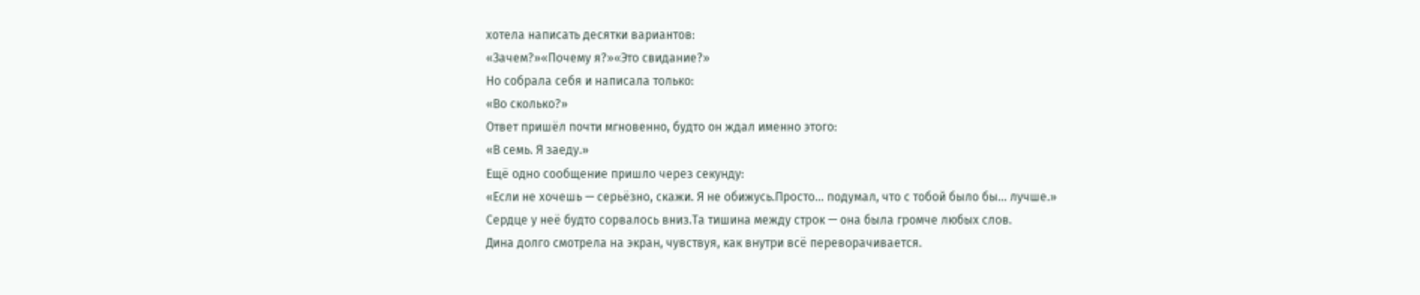хотела написать десятки вариантов:
«Зачем?»«Почему я?»«Это свидание?»
Но собрала себя и написала только:
«Во сколько?»
Ответ пришёл почти мгновенно, будто он ждал именно этого:
«В семь. Я заеду.»
Ещё одно сообщение пришло через секунду:
«Если не хочешь — серьёзно, скажи. Я не обижусь.Просто... подумал, что с тобой было бы... лучше.»
Сердце у неё будто сорвалось вниз.Та тишина между строк — она была громче любых слов.
Дина долго смотрела на экран, чувствуя, как внутри всё переворачивается.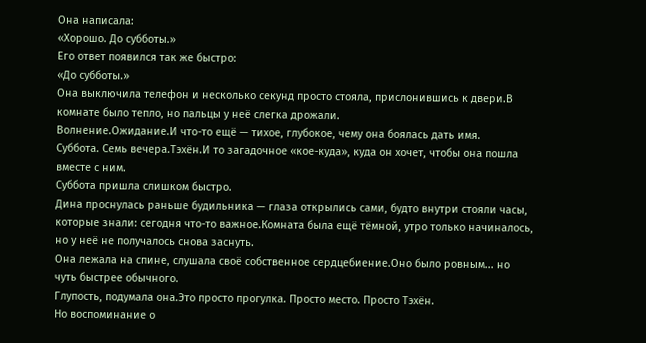Она написала:
«Хорошо. До субботы.»
Его ответ появился так же быстро:
«До субботы.»
Она выключила телефон и несколько секунд просто стояла, прислонившись к двери.В комнате было тепло, но пальцы у неё слегка дрожали.
Волнение.Ожидание.И что-то ещё — тихое, глубокое, чему она боялась дать имя.
Суббота. Семь вечера.Тэхён.И то загадочное «кое-куда», куда он хочет, чтобы она пошла вместе с ним.
Суббота пришла слишком быстро.
Дина проснулась раньше будильника — глаза открылись сами, будто внутри стояли часы, которые знали: сегодня что-то важное.Комната была ещё тёмной, утро только начиналось, но у неё не получалось снова заснуть.
Она лежала на спине, слушала своё собственное сердцебиение.Оно было ровным... но чуть быстрее обычного.
Глупость, подумала она.Это просто прогулка. Просто место. Просто Тэхён.
Но воспоминание о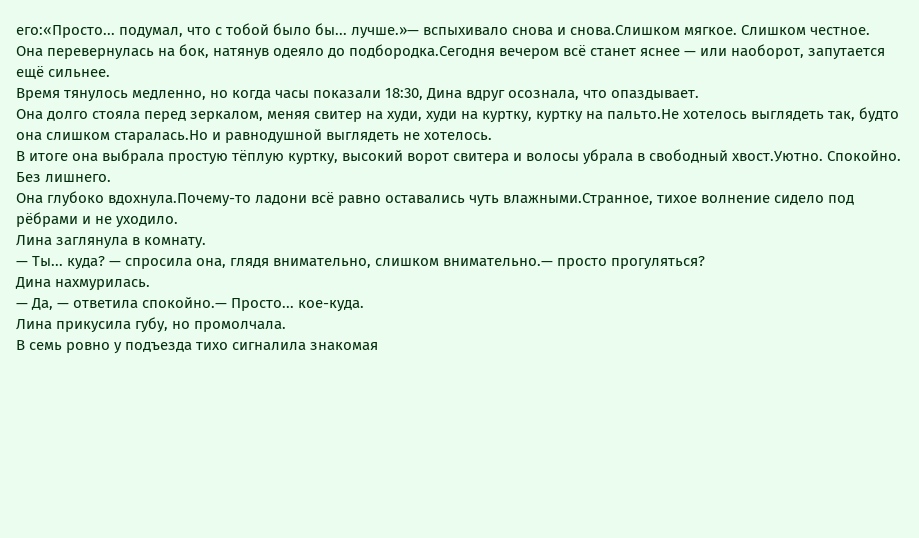его:«Просто... подумал, что с тобой было бы... лучше.»— вспыхивало снова и снова.Слишком мягкое. Слишком честное.
Она перевернулась на бок, натянув одеяло до подбородка.Сегодня вечером всё станет яснее — или наоборот, запутается ещё сильнее.
Время тянулось медленно, но когда часы показали 18:30, Дина вдруг осознала, что опаздывает.
Она долго стояла перед зеркалом, меняя свитер на худи, худи на куртку, куртку на пальто.Не хотелось выглядеть так, будто она слишком старалась.Но и равнодушной выглядеть не хотелось.
В итоге она выбрала простую тёплую куртку, высокий ворот свитера и волосы убрала в свободный хвост.Уютно. Спокойно. Без лишнего.
Она глубоко вдохнула.Почему-то ладони всё равно оставались чуть влажными.Странное, тихое волнение сидело под рёбрами и не уходило.
Лина заглянула в комнату.
— Ты... куда? — спросила она, глядя внимательно, слишком внимательно.— просто прогуляться?
Дина нахмурилась.
— Да, — ответила спокойно.— Просто... кое-куда.
Лина прикусила губу, но промолчала.
В семь ровно у подъезда тихо сигналила знакомая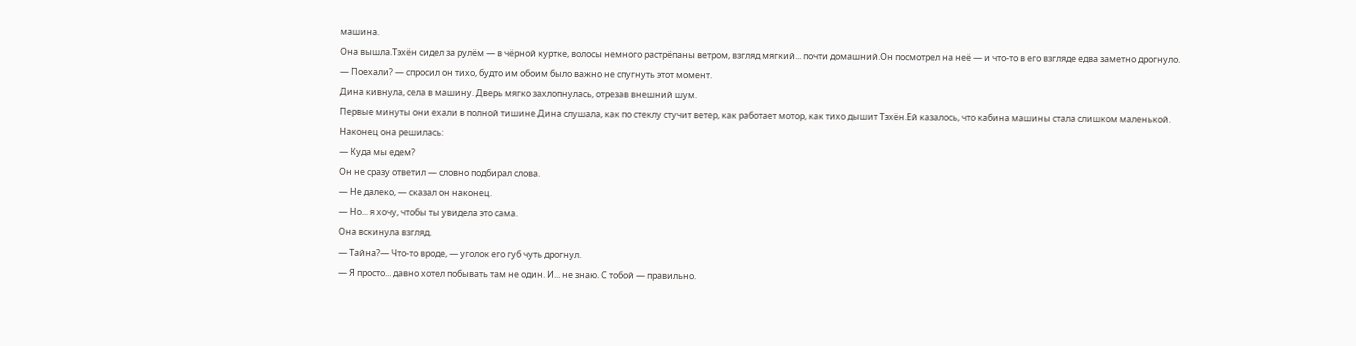машина.
Она вышла.Тэхён сидел за рулём — в чёрной куртке, волосы немного растрёпаны ветром, взгляд мягкий... почти домашний.Он посмотрел на неё — и что-то в его взгляде едва заметно дрогнуло.
— Поехали? — спросил он тихо, будто им обоим было важно не спугнуть этот момент.
Дина кивнула, села в машину. Дверь мягко захлопнулась, отрезав внешний шум.
Первые минуты они ехали в полной тишине.Дина слушала, как по стеклу стучит ветер, как работает мотор, как тихо дышит Тэхён.Ей казалось, что кабина машины стала слишком маленькой.
Наконец она решилась:
— Куда мы едем?
Он не сразу ответил — словно подбирал слова.
— Не далеко, — сказал он наконец.
— Но... я хочу, чтобы ты увидела это сама.
Она вскинула взгляд.
— Тайна?— Что-то вроде, — уголок его губ чуть дрогнул.
— Я просто... давно хотел побывать там не один. И... не знаю. С тобой — правильно.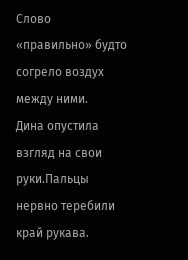Слово «правильно» будто согрело воздух между ними.
Дина опустила взгляд на свои руки.Пальцы нервно теребили край рукава.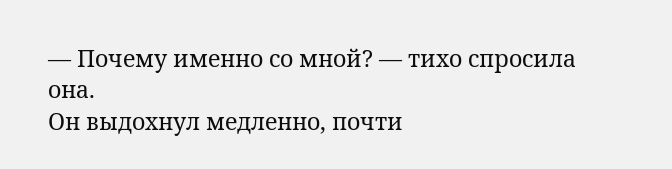— Почему именно со мной? — тихо спросила она.
Он выдохнул медленно, почти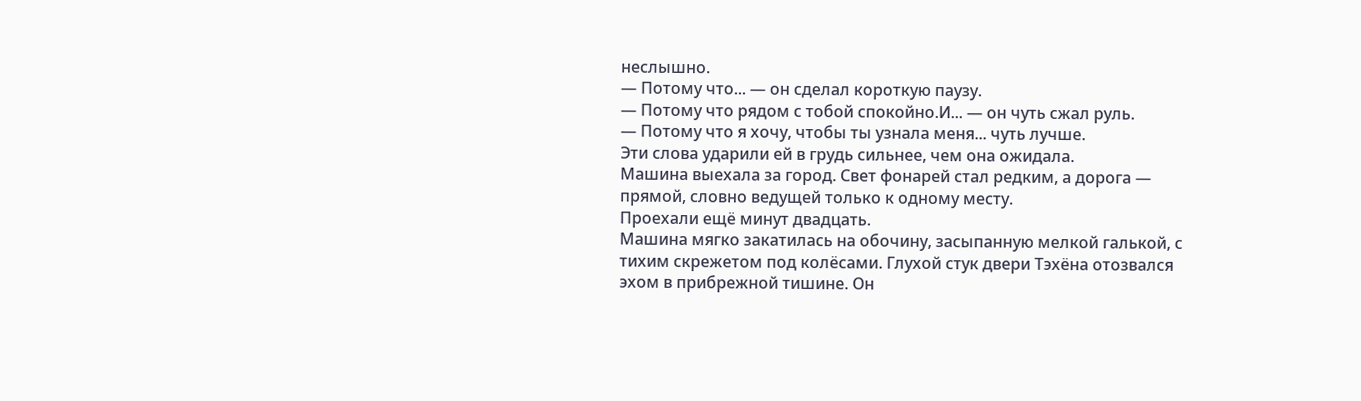неслышно.
— Потому что... — он сделал короткую паузу.
— Потому что рядом с тобой спокойно.И... — он чуть сжал руль.
— Потому что я хочу, чтобы ты узнала меня... чуть лучше.
Эти слова ударили ей в грудь сильнее, чем она ожидала.
Машина выехала за город. Свет фонарей стал редким, а дорога — прямой, словно ведущей только к одному месту.
Проехали ещё минут двадцать.
Машина мягко закатилась на обочину, засыпанную мелкой галькой, с тихим скрежетом под колёсами. Глухой стук двери Тэхёна отозвался эхом в прибрежной тишине. Он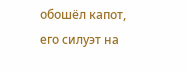обошёл капот, его силуэт на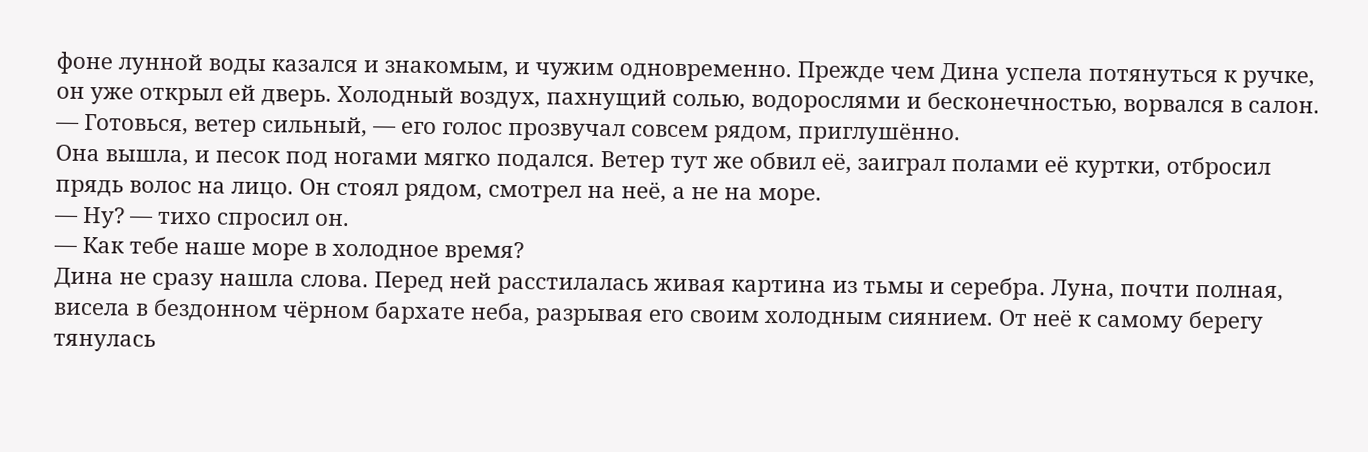фоне лунной воды казался и знакомым, и чужим одновременно. Прежде чем Дина успела потянуться к ручке, он уже открыл ей дверь. Холодный воздух, пахнущий солью, водорослями и бесконечностью, ворвался в салон.
— Готовься, ветер сильный, — его голос прозвучал совсем рядом, приглушённо.
Она вышла, и песок под ногами мягко подался. Ветер тут же обвил её, заиграл полами её куртки, отбросил прядь волос на лицо. Он стоял рядом, смотрел на неё, а не на море.
— Ну? — тихо спросил он.
— Как тебе наше море в холодное время?
Дина не сразу нашла слова. Перед ней расстилалась живая картина из тьмы и серебра. Луна, почти полная, висела в бездонном чёрном бархате неба, разрывая его своим холодным сиянием. От неё к самому берегу тянулась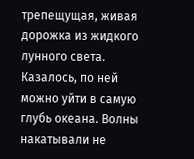трепещущая, живая дорожка из жидкого лунного света. Казалось, по ней можно уйти в самую глубь океана. Волны накатывали не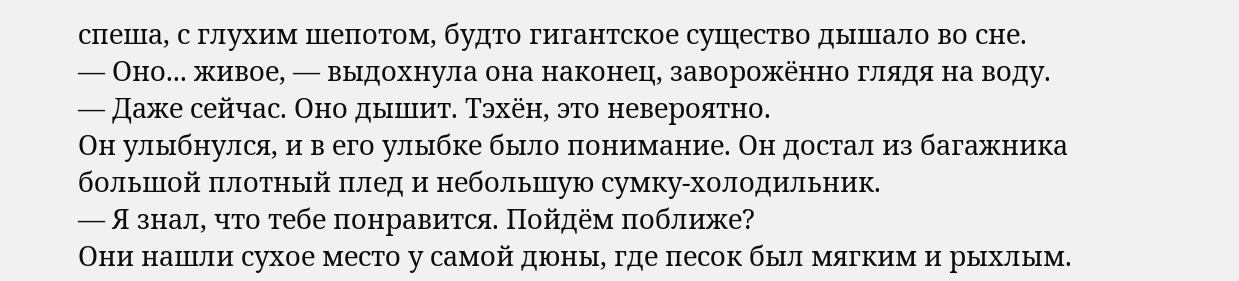спеша, с глухим шепотом, будто гигантское существо дышало во сне.
— Оно... живое, — выдохнула она наконец, заворожённо глядя на воду.
— Даже сейчас. Оно дышит. Тэхён, это невероятно.
Он улыбнулся, и в его улыбке было понимание. Он достал из багажника большой плотный плед и небольшую сумку-холодильник.
— Я знал, что тебе понравится. Пойдём поближе?
Они нашли сухое место у самой дюны, где песок был мягким и рыхлым.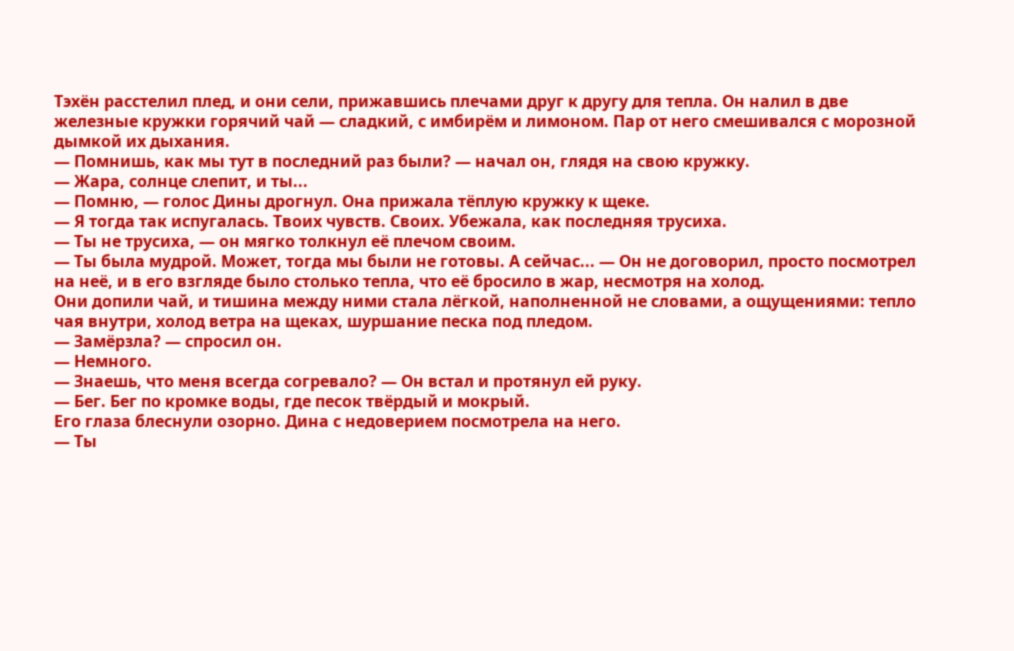Тэхён расстелил плед, и они сели, прижавшись плечами друг к другу для тепла. Он налил в две железные кружки горячий чай — сладкий, с имбирём и лимоном. Пар от него смешивался с морозной дымкой их дыхания.
— Помнишь, как мы тут в последний раз были? — начал он, глядя на свою кружку.
— Жара, солнце слепит, и ты...
— Помню, — голос Дины дрогнул. Она прижала тёплую кружку к щеке.
— Я тогда так испугалась. Твоих чувств. Своих. Убежала, как последняя трусиха.
— Ты не трусиха, — он мягко толкнул её плечом своим.
— Ты была мудрой. Может, тогда мы были не готовы. А сейчас... — Он не договорил, просто посмотрел на неё, и в его взгляде было столько тепла, что её бросило в жар, несмотря на холод.
Они допили чай, и тишина между ними стала лёгкой, наполненной не словами, а ощущениями: тепло чая внутри, холод ветра на щеках, шуршание песка под пледом.
— Замёрзла? — спросил он.
— Немного.
— Знаешь, что меня всегда согревало? — Он встал и протянул ей руку.
— Бег. Бег по кромке воды, где песок твёрдый и мокрый.
Его глаза блеснули озорно. Дина с недоверием посмотрела на него.
— Ты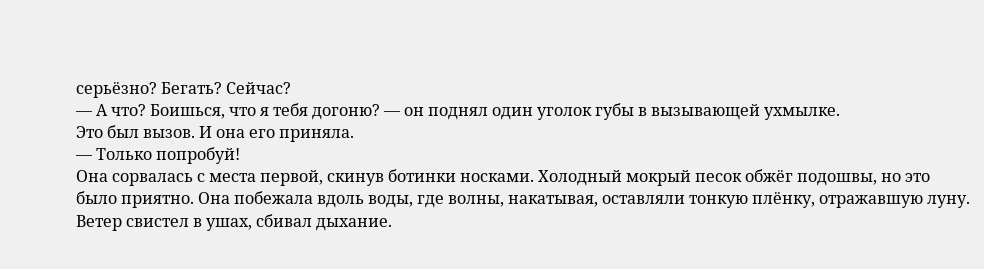серьёзно? Бегать? Сейчас?
— А что? Боишься, что я тебя догоню? — он поднял один уголок губы в вызывающей ухмылке.
Это был вызов. И она его приняла.
— Только попробуй!
Она сорвалась с места первой, скинув ботинки носками. Холодный мокрый песок обжёг подошвы, но это было приятно. Она побежала вдоль воды, где волны, накатывая, оставляли тонкую плёнку, отражавшую луну. Ветер свистел в ушах, сбивал дыхание.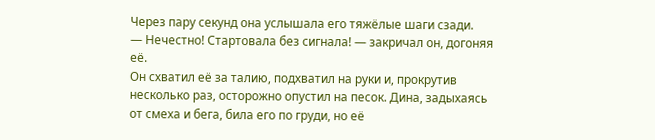Через пару секунд она услышала его тяжёлые шаги сзади.
— Нечестно! Стартовала без сигнала! — закричал он, догоняя её.
Он схватил её за талию, подхватил на руки и, прокрутив несколько раз, осторожно опустил на песок. Дина, задыхаясь от смеха и бега, била его по груди, но её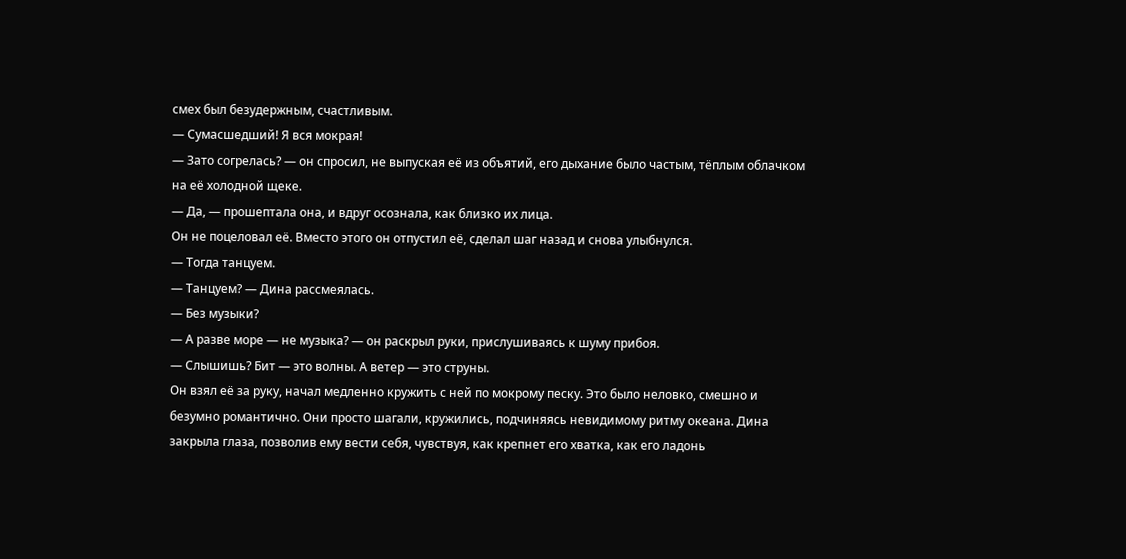смех был безудержным, счастливым.
— Сумасшедший! Я вся мокрая!
— Зато согрелась? — он спросил, не выпуская её из объятий, его дыхание было частым, тёплым облачком на её холодной щеке.
— Да, — прошептала она, и вдруг осознала, как близко их лица.
Он не поцеловал её. Вместо этого он отпустил её, сделал шаг назад и снова улыбнулся.
— Тогда танцуем.
— Танцуем? — Дина рассмеялась.
— Без музыки?
— А разве море — не музыка? — он раскрыл руки, прислушиваясь к шуму прибоя.
— Слышишь? Бит — это волны. А ветер — это струны.
Он взял её за руку, начал медленно кружить с ней по мокрому песку. Это было неловко, смешно и безумно романтично. Они просто шагали, кружились, подчиняясь невидимому ритму океана. Дина закрыла глаза, позволив ему вести себя, чувствуя, как крепнет его хватка, как его ладонь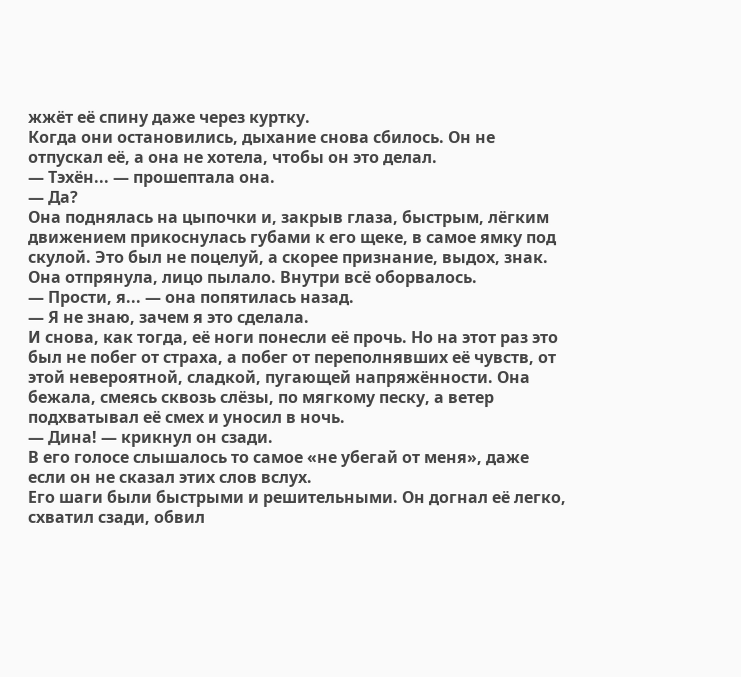жжёт её спину даже через куртку.
Когда они остановились, дыхание снова сбилось. Он не отпускал её, а она не хотела, чтобы он это делал.
— Тэхён... — прошептала она.
— Да?
Она поднялась на цыпочки и, закрыв глаза, быстрым, лёгким движением прикоснулась губами к его щеке, в самое ямку под скулой. Это был не поцелуй, а скорее признание, выдох, знак.
Она отпрянула, лицо пылало. Внутри всё оборвалось.
— Прости, я... — она попятилась назад.
— Я не знаю, зачем я это сделала.
И снова, как тогда, её ноги понесли её прочь. Но на этот раз это был не побег от страха, а побег от переполнявших её чувств, от этой невероятной, сладкой, пугающей напряжённости. Она бежала, смеясь сквозь слёзы, по мягкому песку, а ветер подхватывал её смех и уносил в ночь.
— Дина! — крикнул он сзади.
В его голосе слышалось то самое «не убегай от меня», даже если он не сказал этих слов вслух.
Его шаги были быстрыми и решительными. Он догнал её легко, схватил сзади, обвил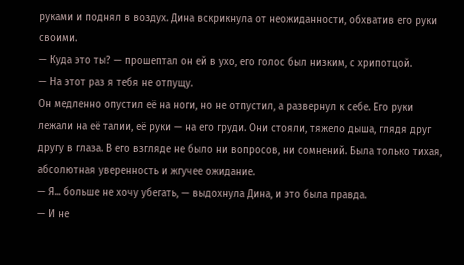руками и поднял в воздух. Дина вскрикнула от неожиданности, обхватив его руки своими.
— Куда это ты? — прошептал он ей в ухо, его голос был низким, с хрипотцой.
— На этот раз я тебя не отпущу.
Он медленно опустил её на ноги, но не отпустил, а развернул к себе. Его руки лежали на её талии, её руки — на его груди. Они стояли, тяжело дыша, глядя друг другу в глаза. В его взгляде не было ни вопросов, ни сомнений. Была только тихая, абсолютная уверенность и жгучее ожидание.
— Я... больше не хочу убегать, — выдохнула Дина, и это была правда.
— И не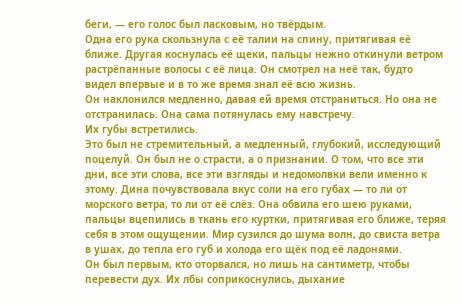беги, — его голос был ласковым, но твёрдым.
Одна его рука скользнула с её талии на спину, притягивая её ближе. Другая коснулась её щеки, пальцы нежно откинули ветром растрёпанные волосы с её лица. Он смотрел на неё так, будто видел впервые и в то же время знал её всю жизнь.
Он наклонился медленно, давая ей время отстраниться. Но она не отстранилась. Она сама потянулась ему навстречу.
Их губы встретились.
Это был не стремительный, а медленный, глубокий, исследующий поцелуй. Он был не о страсти, а о признании. О том, что все эти дни, все эти слова, все эти взгляды и недомолвки вели именно к этому. Дина почувствовала вкус соли на его губах — то ли от морского ветра, то ли от её слёз. Она обвила его шею руками, пальцы вцепились в ткань его куртки, притягивая его ближе, теряя себя в этом ощущении. Мир сузился до шума волн, до свиста ветра в ушах, до тепла его губ и холода его щёк под её ладонями.
Он был первым, кто оторвался, но лишь на сантиметр, чтобы перевести дух. Их лбы соприкоснулись, дыхание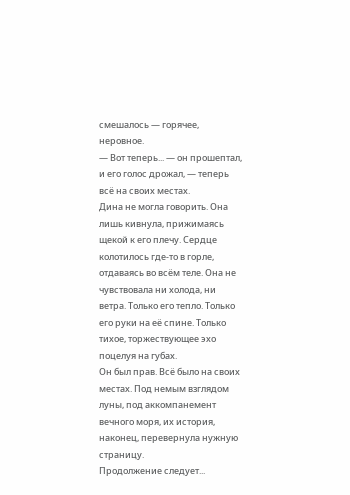смешалось — горячее, неровное.
— Вот теперь... — он прошептал, и его голос дрожал, — теперь всё на своих местах.
Дина не могла говорить. Она лишь кивнула, прижимаясь щекой к его плечу. Сердце колотилось где-то в горле, отдаваясь во всём теле. Она не чувствовала ни холода, ни ветра. Только его тепло. Только его руки на её спине. Только тихое, торжествующее эхо поцелуя на губах.
Он был прав. Всё было на своих местах. Под немым взглядом луны, под аккомпанемент вечного моря, их история, наконец, перевернула нужную страницу.
Продолжение следует...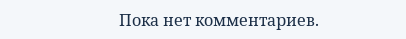Пока нет комментариев.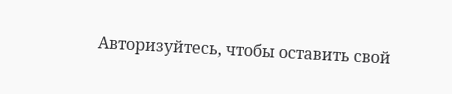Авторизуйтесь, чтобы оставить свой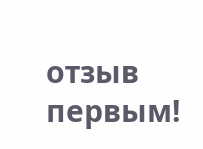отзыв первым!